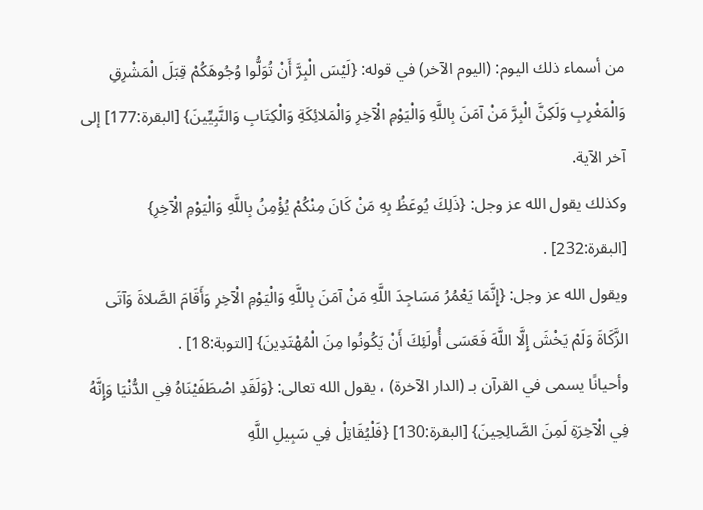من أسماء ذلك اليوم: (اليوم الآخر) في قوله: {لَيْسَ الْبِرَّ أَنْ تُوَلُّوا وُجُوهَكُمْ قِبَلَ الْمَشْرِقِ وَالْمَغْرِبِ وَلَكِنَّ الْبِرَّ مَنْ آمَنَ بِاللَّهِ وَالْيَوْمِ الْآخِرِ وَالْمَلائِكَةِ وَالْكِتَابِ وَالنَّبِيِّينَ} [البقرة:177] إلى آخر الآية.
وكذلك يقول الله عز وجل: {ذَلِكَ يُوعَظُ بِهِ مَنْ كَانَ مِنْكُمْ يُؤْمِنُ بِاللَّهِ وَالْيَوْمِ الْآخِرِ} [البقرة:232] .
ويقول الله عز وجل: {إِنَّمَا يَعْمُرُ مَسَاجِدَ اللَّهِ مَنْ آمَنَ بِاللَّهِ وَالْيَوْمِ الْآخِرِ وَأَقَامَ الصَّلاةَ وَآتَى الزَّكَاةَ وَلَمْ يَخْشَ إِلَّا اللَّهَ فَعَسَى أُولَئِكَ أَنْ يَكُونُوا مِنَ الْمُهْتَدِينَ} [التوبة:18] .
وأحيانًا يسمى في القرآن بـ (الدار الآخرة) ، يقول الله تعالى: {وَلَقَدِ اصْطَفَيْنَاهُ فِي الدُّنْيَا وَإِنَّهُ فِي الْآخِرَةِ لَمِنَ الصَّالِحِينَ} [البقرة:130] {فَلْيُقَاتِلْ فِي سَبِيلِ اللَّهِ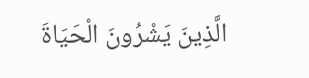الَّذِينَ يَشْرُونَ الْحَيَاةَ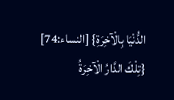الدُّنْيَا بِالْآخِرَةِ} [النساء:74] {تِلْكَ الدَّارُ الْآخِرَةُ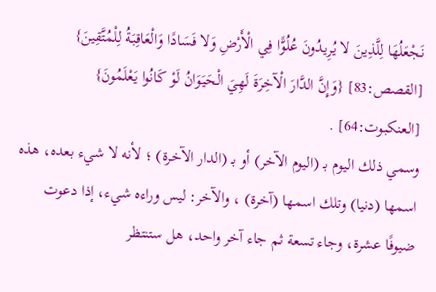نَجْعَلُهَا لِلَّذِينَ لا يُرِيدُونَ عُلُوًّا فِي الْأَرْضِ وَلا فَسَادًا وَالْعَاقِبَةُ لِلْمُتَّقِينَ} [القصص:83] {وَإِنَّ الدَّارَ الْآخِرَةَ لَهِيَ الْحَيَوَانُ لَوْ كَانُوا يَعْلَمُونَ} [العنكبوت:64] .
وسمي ذلك اليوم بـ (اليوم الآخر) أو بـ (الدار الآخرة) ؛ لأنه لا شيء بعده، هذه اسمها (دنيا) وتلك اسمها (آخرة) ، والآخر: ليس وراءه شيء، إذا دعوت ضيوفًا عشرة، وجاء تسعة ثم جاء آخر واحد، هل ستنتظر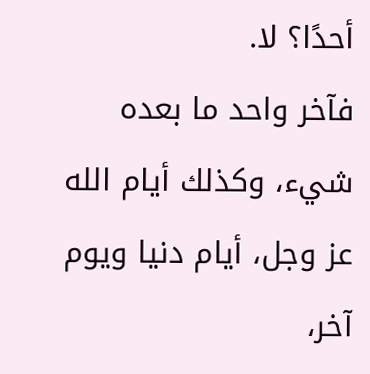أحدًا؟ لا.
فآخر واحد ما بعده شيء، وكذلك أيام الله عز وجل، أيام دنيا ويوم آخر،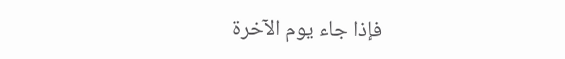فإذا جاء يوم الآخرة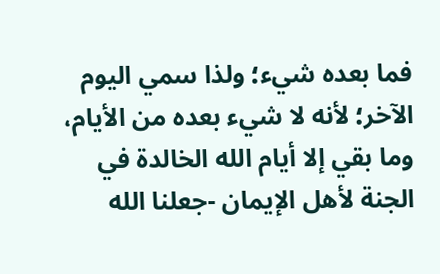فما بعده شيء؛ ولذا سمي اليوم الآخر؛ لأنه لا شيء بعده من الأيام، وما بقي إلا أيام الله الخالدة في الجنة لأهل الإيمان -جعلنا الله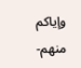وإياكم منهم-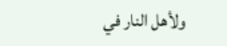ولأهل النار في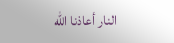النار أعاذنا الله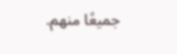جميعًا منهم.